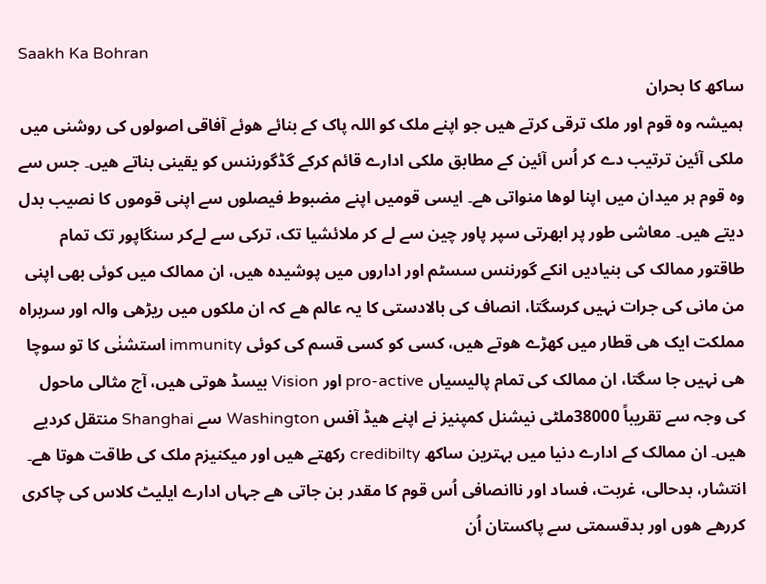Saakh Ka Bohran
ساکھ کا بحران
ہمیشہ وہ قوم اور ملک ترقی کرتے ھیں جو اپنے ملک کو اللہ پاک کے بنائے ھوئے آفاقی اصولوں کی روشنی میں ملکی آئین ترتیب دے کر اُس آئین کے مطابق ملکی ادارے قائم کرکے گڈگورننس کو یقینی بناتے ھیں۔ جس سے وہ قوم ہر میدان میں اپنا لوھا منواتی ھے۔ ایسی قومیں اپنے مضبوط فیصلوں سے اپنی قوموں کا نصیب بدل دیتے ھیں۔ معاشی طور پر ابھرتی سپر پاور چین سے لے کر ملائشیا تک، ترکی سے لےکر سنگاپور تک تمام طاقتور ممالک کی بنیادیں انکے گورننس سسٹم اور اداروں میں پوشیدہ ھیں، ان ممالک میں کوئی بھی اپنی من مانی کی جرات نہیں کرسگتا، انصاف کی بالادستی کا یہ عالم ھے کہ ان ملکوں میں ریڑھی والہ اور سربراہ مملکت ایک ھی قطار میں کھڑے ھوتے ھیں، کسی کو کسی قسم کی کوئی immunity استشنٰی کا تو سوچا ھی نہیں جا سگتا، ان ممالک کی تمام پالیسیاں pro-active اور Vision بیسڈ ھوتی ھیں، آج مثالی ماحول کی وجہ سے تقریباً 38000ملٹی نیشنل کمپنیز نے اپنے ھیڈ آفس Washington سے Shanghai منتقل کردیے ھیں۔ ان ممالک کے ادارے دنیا میں بہترین ساکھ credibilty رکھتے ھیں اور میکنیزم ملک کی طاقت ھوتا ھے۔
انتشار، بدحالی، غربت، فساد اور ناانصافی اُس قوم کا مقدر بن جاتی ھے جہاں ادارے ایلیٹ کلاس کی چاکری کررھے ھوں اور بدقسمتی سے پاکستان اُن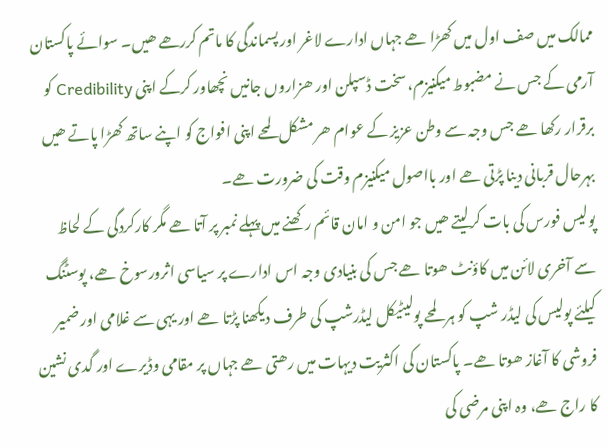ممالک میں صف اول میں کھڑا ھے جہاں ادارے لاغر اور پسماندگی کا ماتم کررھے ھیں۔ سوائے پاکستان آرمی کے جس نے مضبوط میکنیزم، سخت ڈسپلن اور ھزاروں جانیں نچھاور کرکے اپنی Credibility کو برقرار رکھا ھے جس وجہ سے وطن عزیز کے عوام ھر مشکل لمحے اپنی افواج کو اپنے ساتھ کھڑا پاتے ھیں بہرحال قربانی دینا پڑتی ھے اور بااصول میکنیزم وقت کی ضرورت ھے۔
پولیس فورس کی بات کرلیتے ھیں جو امن و امان قائم رکھنے میں پہلے نمبر پر آتا ھے مگر کارکردگی کے لحاظ سے آخری لائن میں کاؤنٹ ھوتا ھے جس کی بنیادی وجہ اس ادارے پر سیاسی اثرورسوخ ھے، پوسٹنگ کیلئے پولیس کی لیڈر شپ کو ہر لمحے پولیٹیکل لیڈرشپ کی طرف دیکھنا پڑتا ھے اور یہی سے غلامی اور ضمیر فروشی کا آغاز ھوتا ھے۔ پاکستان کی اکثریت دیہات میں رھتی ھے جہاں پر مقامی وڈیرے اور گدی نشین کا راج ھے، وہ اپنی مرضی کی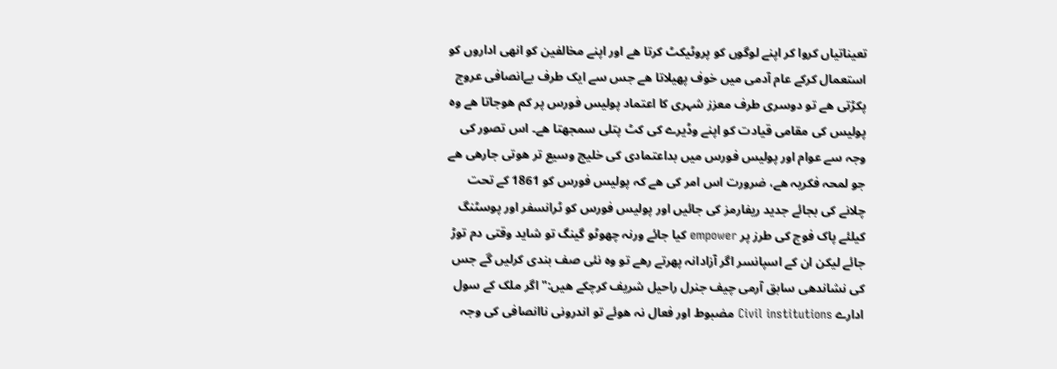تعیناتیاں کروا کر اپنے لوگوں کو پروٹیکٹ کرتا ھے اور اپنے مخالفین کو انھی اداروں کو استعمال کرکے عام آدمی میں خوف پھیلاتا ھے جس سے ایک طرف بےانصافی عروج پکڑتی ھے تو دوسری طرف معزز شہری کا اعتماد پولیس فورس پر کم ھوجاتا ھے وہ پولیس کی مقامی قیادت کو اپنے وڈیرے کی کٹ پتلی سمجھتا ھے۔ اس تصور کی وجہ سے عوام اور پولیس فورس میں بداعتمادی کی خلیج وسیع تر ھوتی جارھی ھے جو لمحہ فکریہ ھے، ضرورت اس امر کی ھے کہ پولیس فورس کو 1861 کے تحت چلانے کی بجائے جدید ریفارمز کی جائیں اور پولیس فورس کو ٹرانسفر اور پوسٹنگ کیلئے پاک فوج کی طرز پر empower کیا جائے ورنہ چھوٹو گینگ تو شاید وقتی دم توڑ جائے لیکن ان کے اسپانسر اگر آزادانہ پھرتے رھے تو وہ نئی صف بندی کرلیں گے جس کی نشاندھی سابق آرمی چیف جنرل راحیل شریف کرچکے ھیں:"اگر ملک کے سول ادارے Civil institutions مضبوط اور فعال نہ ھوئے تو اندرونی ناانصافی کی وجہ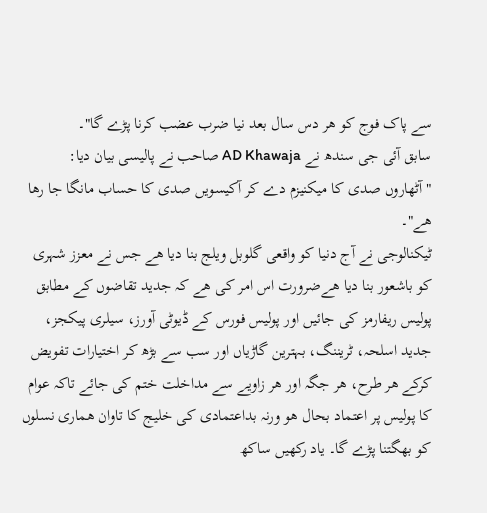سے پاک فوج کو ھر دس سال بعد نیا ضرب عضب کرنا پڑے گا"۔
سابق آئی جی سندھ نے AD Khawaja صاحب نے پالیسی بیان دیا: "آٹھاروں صدی کا میکنیزم دے کر آکیسویں صدی کا حساب مانگا جا رھا ھے"۔
ٹیکنالوجی نے آج دنیا کو واقعی گلوبل ویلج بنا دیا ھے جس نے معزز شہری کو باشعور بنا دیا ھےضرورت اس امر کی ھے کہ جدید تقاضوں کے مطابق پولیس ریفارمز کی جائیں اور پولیس فورس کے ڈیوٹی آورز، سیلری پیکجز، جدید اسلحہ، ٹریننگ، بہترین گاڑیاں اور سب سے بڑھ کر اختیارات تفویض کرکے ھر طرح، ھر جگہ اور ھر زاویے سے مداخلت ختم کی جائے تاکہ عوام کا پولیس پر اعتماد بحال ھو ورنہ بداعتمادی کی خلیج کا تاوان ھماری نسلوں کو بھگتنا پڑے گا۔ یاد رکھیں ساکھ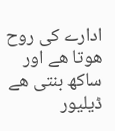ادارے کی روح ھوتا ھے اور ساکھ بنتی ھے ڈیلیور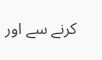کرنے سے اور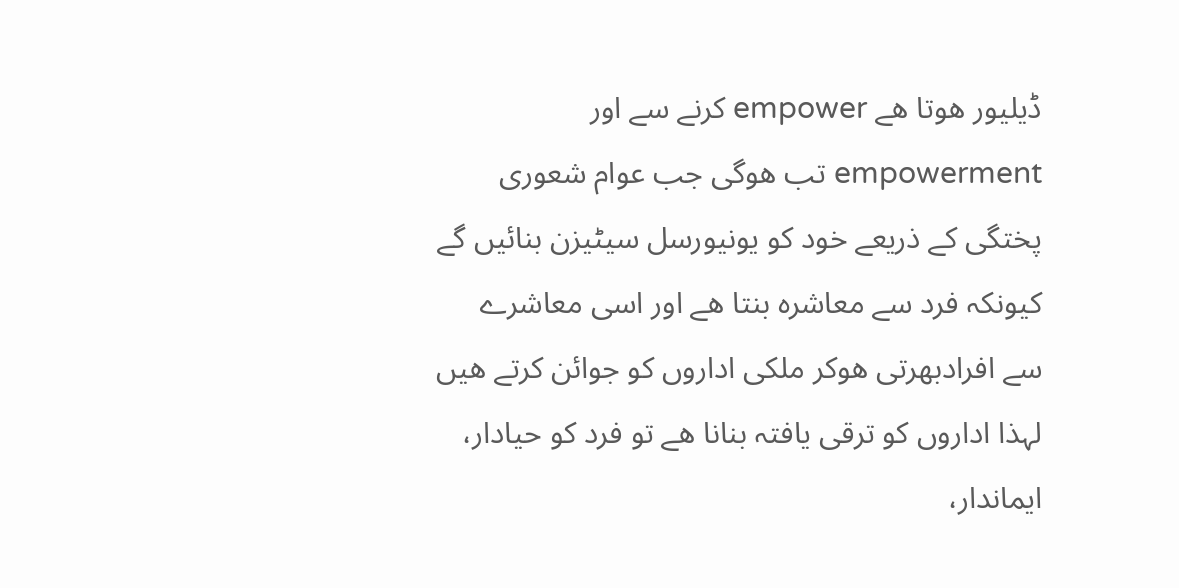ڈیلیور ھوتا ھے empower کرنے سے اور empowerment تب ھوگی جب عوام شعوری پختگی کے ذریعے خود کو یونیورسل سیٹیزن بنائیں گے کیونکہ فرد سے معاشرہ بنتا ھے اور اسی معاشرے سے افرادبھرتی ھوکر ملکی اداروں کو جوائن کرتے ھیں لہذا اداروں کو ترقی یافتہ بنانا ھے تو فرد کو حیادار، ایماندار،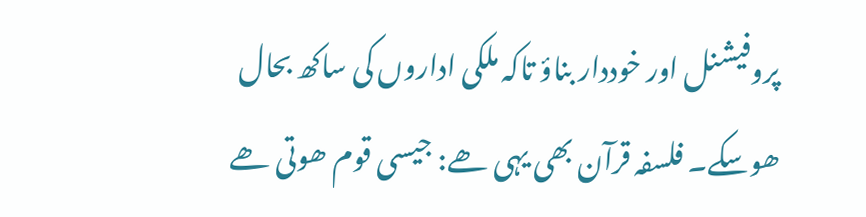پروفیشنل اور خوددار بناؤ تاکہ ملکی اداروں کی ساکھ بحال ھوسکے۔ فلسفہ قرآن بھی یہی ھے: جیسی قوم ھوتی ھے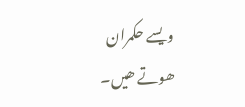ویسے حکمران ھوتے ھیں۔